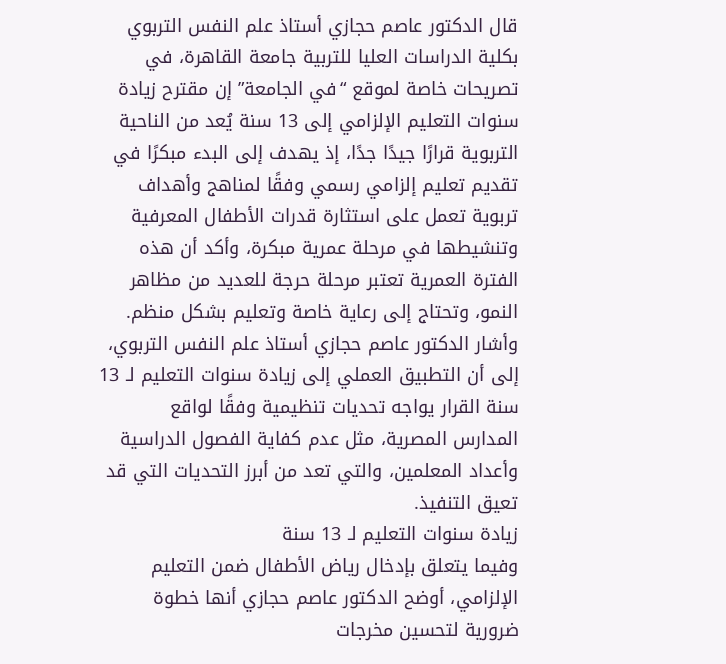قال الدكتور عاصم حجازي أستاذ علم النفس التربوي بكلية الدراسات العليا للتربية جامعة القاهرة، في تصريحات خاصة لموقع “في الجامعة” إن مقترح زيادة سنوات التعليم الإلزامي إلى 13 سنة يُعد من الناحية التربوية قرارًا جيدًا جدًا، إذ يهدف إلى البدء مبكرًا في تقديم تعليم إلزامي رسمي وفقًا لمناهج وأهداف تربوية تعمل على استثارة قدرات الأطفال المعرفية وتنشيطها في مرحلة عمرية مبكرة، وأكد أن هذه الفترة العمرية تعتبر مرحلة حرجة للعديد من مظاهر النمو، وتحتاج إلى رعاية خاصة وتعليم بشكل منظم.
وأشار الدكتور عاصم حجازي أستاذ علم النفس التربوي، إلى أن التطبيق العملي إلى زيادة سنوات التعليم لـ 13 سنة القرار يواجه تحديات تنظيمية وفقًا لواقع المدارس المصرية، مثل عدم كفاية الفصول الدراسية وأعداد المعلمين، والتي تعد من أبرز التحديات التي قد تعيق التنفيذ.
زيادة سنوات التعليم لـ 13 سنة
وفيما يتعلق بإدخال رياض الأطفال ضمن التعليم الإلزامي، أوضح الدكتور عاصم حجازي أنها خطوة ضرورية لتحسين مخرجات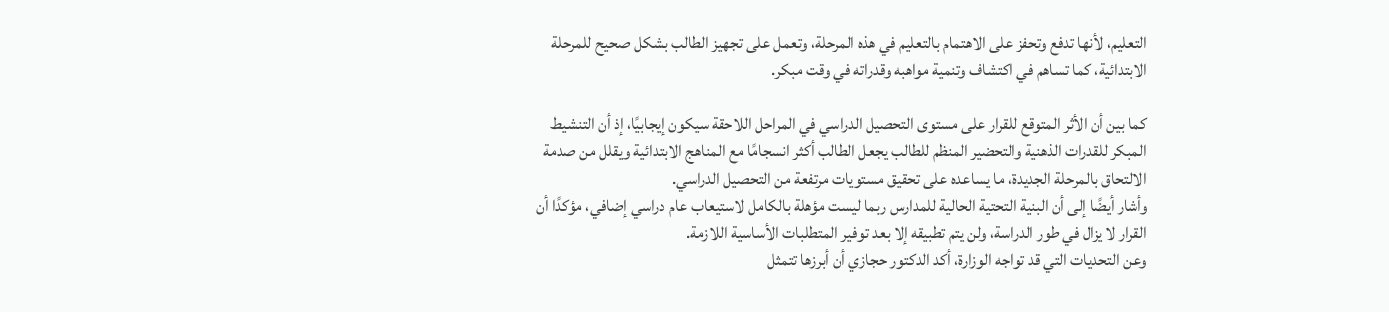التعليم، لأنها تدفع وتحفز على الاهتمام بالتعليم في هذه المرحلة، وتعمل على تجهيز الطالب بشكل صحيح للمرحلة الابتدائية، كما تساهم في اكتشاف وتنمية مواهبه وقدراته في وقت مبكر.

كما بين أن الأثر المتوقع للقرار على مستوى التحصيل الدراسي في المراحل اللاحقة سيكون إيجابيًا، إذ أن التنشيط المبكر للقدرات الذهنية والتحضير المنظم للطالب يجعل الطالب أكثر انسجامًا مع المناهج الابتدائية ويقلل من صدمة الالتحاق بالمرحلة الجديدة، ما يساعده على تحقيق مستويات مرتفعة من التحصيل الدراسي.
وأشار أيضًا إلى أن البنية التحتية الحالية للمدارس ربما ليست مؤهلة بالكامل لاستيعاب عام دراسي إضافي، مؤكدًا أن القرار لا يزال في طور الدراسة، ولن يتم تطبيقه إلا بعد توفير المتطلبات الأساسية اللازمة.
وعن التحديات التي قد تواجه الوزارة، أكد الدكتور حجازي أن أبرزها تتمثل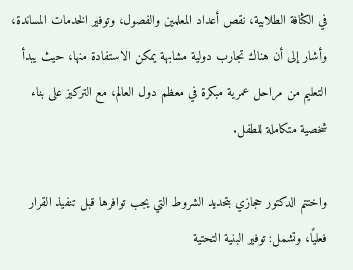في الكثافة الطلابية، نقص أعداد المعلمين والفصول، وتوفير الخدمات المساندة، وأشار إلى أن هناك تجارب دولية مشابهة يمكن الاستفادة منها، حيث يبدأ التعليم من مراحل عمرية مبكرة في معظم دول العالم، مع التركيز على بناء شخصية متكاملة للطفل.

واختتم الدكتور حجازي بتحديد الشروط التي يجب توافرها قبل تنفيذ القرار فعليًا، وتشمل: توفير البنية التحتية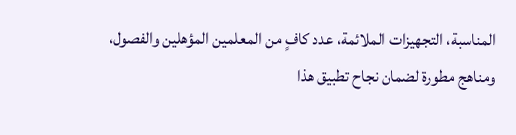المناسبة، التجهيزات الملائمة، عدد كافٍ من المعلمين المؤهلين والفصول، ومناهج مطورة لضمان نجاح تطبيق هذا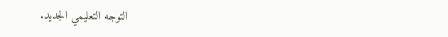التوجه التعليمي الجديد.